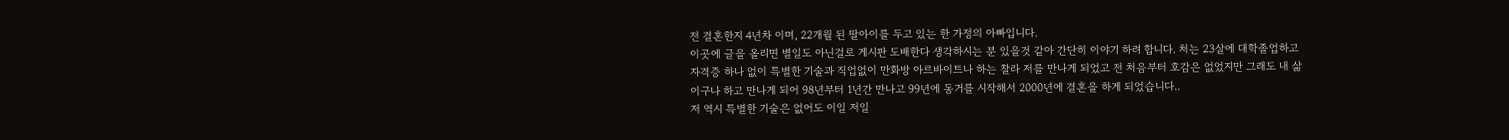전 결혼한지 4년차 이며, 22개월 된 딸아이를 두고 있는 한 가정의 아빠입니다.
이곳에 글을 올리면 별일도 아닌걸로 게시판 도배한다 생각하시는 분 있을것 같아 간단히 이야기 하려 합니다. 처는 23살에 대학졸업하고 자격증 하나 없이 특별한 기술과 직업없이 만화방 아르바이트나 하는 찰라 저를 만나게 되었고 전 처음부터 호감은 없었지만 그래도 내 삶이구나 하고 만나게 되어 98년부터 1년간 만나고 99년에 동거를 시작해서 2000년에 결혼을 하게 되었습니다..
저 역시 특별한 기술은 없어도 이일 저일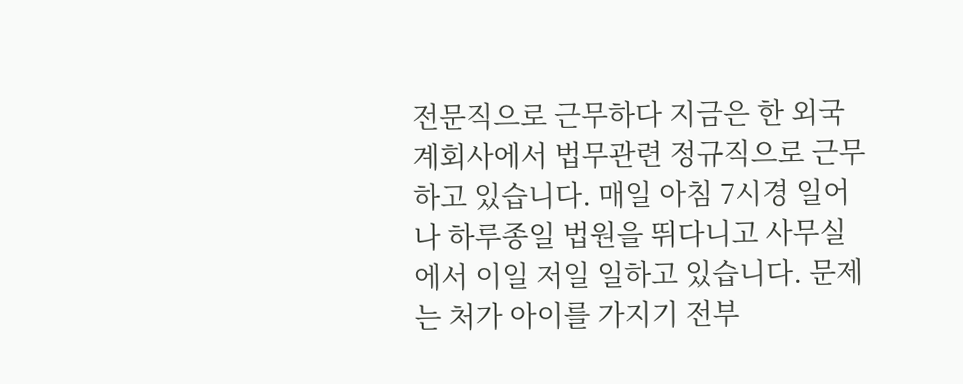전문직으로 근무하다 지금은 한 외국계회사에서 법무관련 정규직으로 근무하고 있습니다. 매일 아침 7시경 일어나 하루종일 법원을 뛰다니고 사무실에서 이일 저일 일하고 있습니다. 문제는 처가 아이를 가지기 전부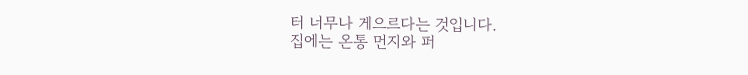터 너무나 게으르다는 것입니다.
집에는 온통 먼지와 퍼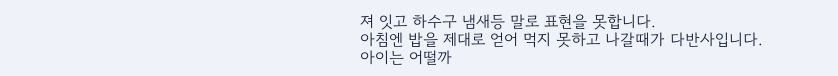져 잇고 하수구 냄새등 말로 표현을 못합니다.
아침엔 밥을 제대로 얻어 먹지 못하고 나갈때가 다반사입니다.
아이는 어떨까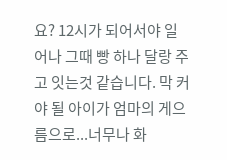요? 12시가 되어서야 일어나 그때 빵 하나 달랑 주고 잇는것 같습니다. 막 커야 될 아이가 엄마의 게으름으로...너무나 화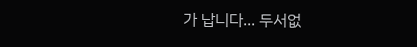가 납니다... 두서없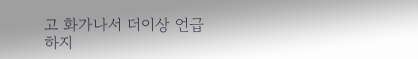고 화가나서 더이상 언급하지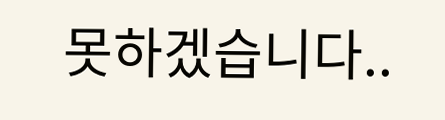못하겠습니다..